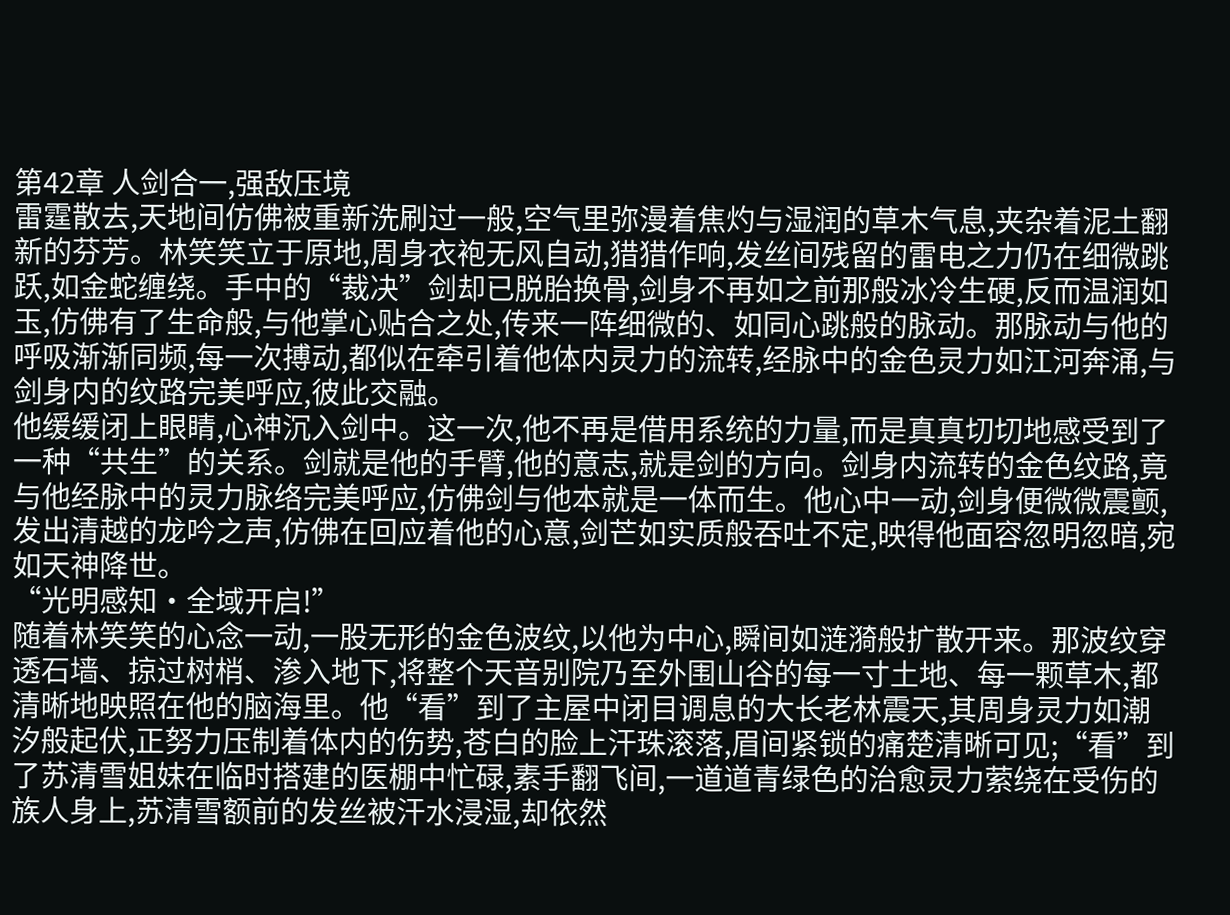第42章 人剑合一,强敌压境
雷霆散去,天地间仿佛被重新洗刷过一般,空气里弥漫着焦灼与湿润的草木气息,夹杂着泥土翻新的芬芳。林笑笑立于原地,周身衣袍无风自动,猎猎作响,发丝间残留的雷电之力仍在细微跳跃,如金蛇缠绕。手中的“裁决”剑却已脱胎换骨,剑身不再如之前那般冰冷生硬,反而温润如玉,仿佛有了生命般,与他掌心贴合之处,传来一阵细微的、如同心跳般的脉动。那脉动与他的呼吸渐渐同频,每一次搏动,都似在牵引着他体内灵力的流转,经脉中的金色灵力如江河奔涌,与剑身内的纹路完美呼应,彼此交融。
他缓缓闭上眼睛,心神沉入剑中。这一次,他不再是借用系统的力量,而是真真切切地感受到了一种“共生”的关系。剑就是他的手臂,他的意志,就是剑的方向。剑身内流转的金色纹路,竟与他经脉中的灵力脉络完美呼应,仿佛剑与他本就是一体而生。他心中一动,剑身便微微震颤,发出清越的龙吟之声,仿佛在回应着他的心意,剑芒如实质般吞吐不定,映得他面容忽明忽暗,宛如天神降世。
“光明感知·全域开启!”
随着林笑笑的心念一动,一股无形的金色波纹,以他为中心,瞬间如涟漪般扩散开来。那波纹穿透石墙、掠过树梢、渗入地下,将整个天音别院乃至外围山谷的每一寸土地、每一颗草木,都清晰地映照在他的脑海里。他“看”到了主屋中闭目调息的大长老林震天,其周身灵力如潮汐般起伏,正努力压制着体内的伤势,苍白的脸上汗珠滚落,眉间紧锁的痛楚清晰可见;“看”到了苏清雪姐妹在临时搭建的医棚中忙碌,素手翻飞间,一道道青绿色的治愈灵力萦绕在受伤的族人身上,苏清雪额前的发丝被汗水浸湿,却依然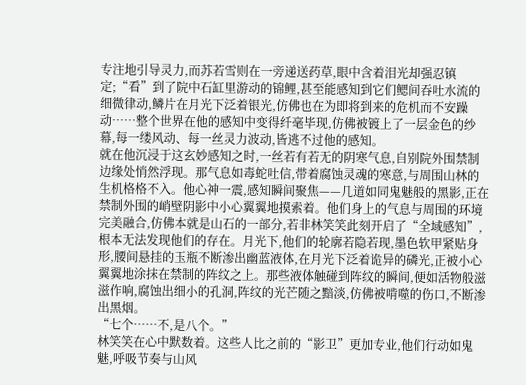专注地引导灵力,而苏若雪则在一旁递送药草,眼中含着泪光却强忍镇定;“看”到了院中石缸里游动的锦鲤,甚至能感知到它们鳃间吞吐水流的细微律动,鳞片在月光下泛着银光,仿佛也在为即将到来的危机而不安躁动……整个世界在他的感知中变得纤毫毕现,仿佛被镀上了一层金色的纱幕,每一缕风动、每一丝灵力波动,皆逃不过他的感知。
就在他沉浸于这玄妙感知之时,一丝若有若无的阴寒气息,自别院外围禁制边缘处悄然浮现。那气息如毒蛇吐信,带着腐蚀灵魂的寒意,与周围山林的生机格格不入。他心神一震,感知瞬间聚焦——几道如同鬼魅般的黑影,正在禁制外围的峭壁阴影中小心翼翼地摸索着。他们身上的气息与周围的环境完美融合,仿佛本就是山石的一部分,若非林笑笑此刻开启了“全域感知”,根本无法发现他们的存在。月光下,他们的轮廓若隐若现,墨色软甲紧贴身形,腰间悬挂的玉瓶不断渗出幽蓝液体,在月光下泛着诡异的磷光,正被小心翼翼地涂抹在禁制的阵纹之上。那些液体触碰到阵纹的瞬间,便如活物般滋滋作响,腐蚀出细小的孔洞,阵纹的光芒随之黯淡,仿佛被啃噬的伤口,不断渗出黑烟。
“七个……不,是八个。”
林笑笑在心中默数着。这些人比之前的“影卫”更加专业,他们行动如鬼魅,呼吸节奏与山风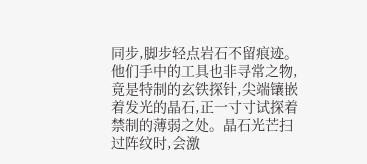同步,脚步轻点岩石不留痕迹。他们手中的工具也非寻常之物,竟是特制的玄铁探针,尖端镶嵌着发光的晶石,正一寸寸试探着禁制的薄弱之处。晶石光芒扫过阵纹时,会激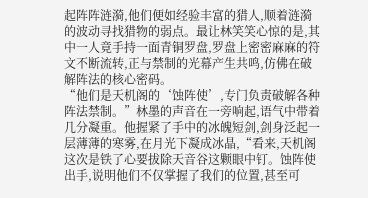起阵阵涟漪,他们便如经验丰富的猎人,顺着涟漪的波动寻找猎物的弱点。最让林笑笑心惊的是,其中一人竟手持一面青铜罗盘,罗盘上密密麻麻的符文不断流转,正与禁制的光幕产生共鸣,仿佛在破解阵法的核心密码。
“他们是天机阁的‘蚀阵使’,专门负责破解各种阵法禁制。”林墨的声音在一旁响起,语气中带着几分凝重。他握紧了手中的冰魄短剑,剑身泛起一层薄薄的寒雾,在月光下凝成冰晶,“看来,天机阁这次是铁了心要拔除天音谷这颗眼中钉。蚀阵使出手,说明他们不仅掌握了我们的位置,甚至可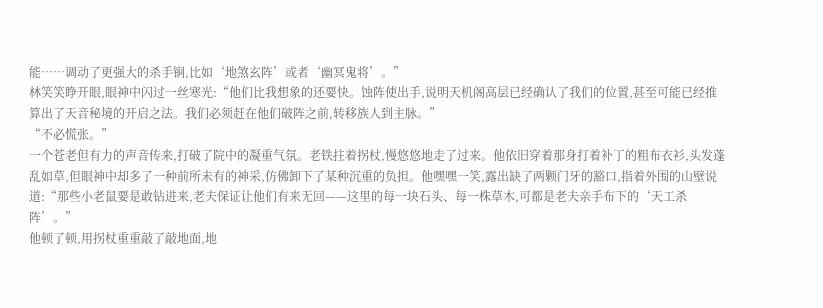能……调动了更强大的杀手锏,比如‘地煞玄阵’或者‘幽冥鬼将’。”
林笑笑睁开眼,眼神中闪过一丝寒光:“他们比我想象的还要快。蚀阵使出手,说明天机阁高层已经确认了我们的位置,甚至可能已经推算出了天音秘境的开启之法。我们必须赶在他们破阵之前,转移族人到主脉。”
“不必慌张。”
一个苍老但有力的声音传来,打破了院中的凝重气氛。老铁拄着拐杖,慢悠悠地走了过来。他依旧穿着那身打着补丁的粗布衣衫,头发蓬乱如草,但眼神中却多了一种前所未有的神采,仿佛卸下了某种沉重的负担。他嘿嘿一笑,露出缺了两颗门牙的豁口,指着外围的山壁说道:“那些小老鼠要是敢钻进来,老夫保证让他们有来无回——这里的每一块石头、每一株草木,可都是老夫亲手布下的‘天工杀阵’。”
他顿了顿,用拐杖重重敲了敲地面,地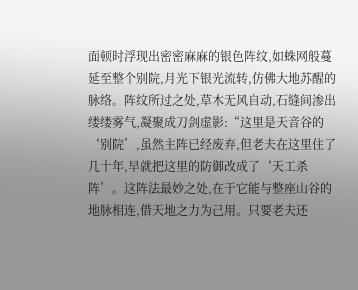面顿时浮现出密密麻麻的银色阵纹,如蛛网般蔓延至整个别院,月光下银光流转,仿佛大地苏醒的脉络。阵纹所过之处,草木无风自动,石缝间渗出缕缕雾气,凝聚成刀剑虚影:“这里是天音谷的‘别院’,虽然主阵已经废弃,但老夫在这里住了几十年,早就把这里的防御改成了‘天工杀阵’。这阵法最妙之处,在于它能与整座山谷的地脉相连,借天地之力为己用。只要老夫还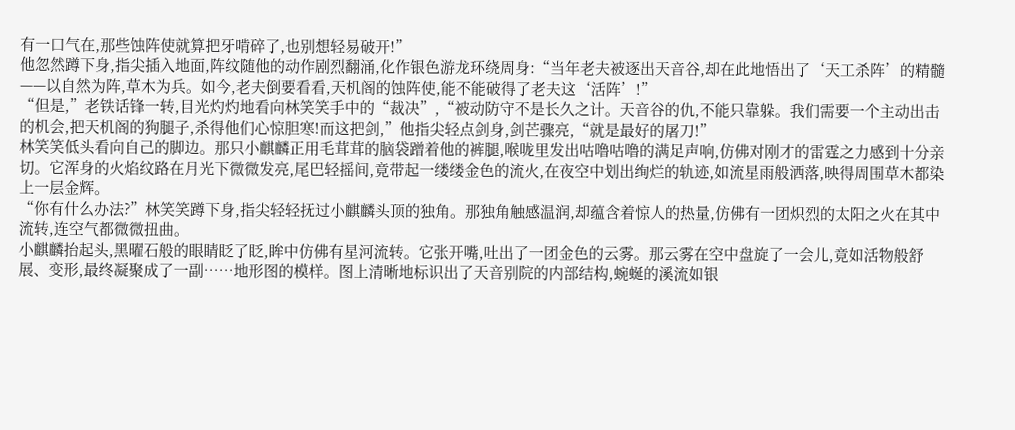有一口气在,那些蚀阵使就算把牙啃碎了,也别想轻易破开!”
他忽然蹲下身,指尖插入地面,阵纹随他的动作剧烈翻涌,化作银色游龙环绕周身:“当年老夫被逐出天音谷,却在此地悟出了‘天工杀阵’的精髓——以自然为阵,草木为兵。如今,老夫倒要看看,天机阁的蚀阵使,能不能破得了老夫这‘活阵’!”
“但是,”老铁话锋一转,目光灼灼地看向林笑笑手中的“裁决”,“被动防守不是长久之计。天音谷的仇,不能只靠躲。我们需要一个主动出击的机会,把天机阁的狗腿子,杀得他们心惊胆寒!而这把剑,”他指尖轻点剑身,剑芒骤亮,“就是最好的屠刀!”
林笑笑低头看向自己的脚边。那只小麒麟正用毛茸茸的脑袋蹭着他的裤腿,喉咙里发出咕噜咕噜的满足声响,仿佛对刚才的雷霆之力感到十分亲切。它浑身的火焰纹路在月光下微微发亮,尾巴轻摇间,竟带起一缕缕金色的流火,在夜空中划出绚烂的轨迹,如流星雨般洒落,映得周围草木都染上一层金辉。
“你有什么办法?”林笑笑蹲下身,指尖轻轻抚过小麒麟头顶的独角。那独角触感温润,却蕴含着惊人的热量,仿佛有一团炽烈的太阳之火在其中流转,连空气都微微扭曲。
小麒麟抬起头,黑曜石般的眼睛眨了眨,眸中仿佛有星河流转。它张开嘴,吐出了一团金色的云雾。那云雾在空中盘旋了一会儿,竟如活物般舒展、变形,最终凝聚成了一副……地形图的模样。图上清晰地标识出了天音别院的内部结构,蜿蜒的溪流如银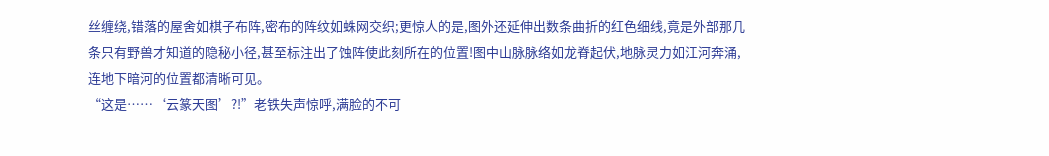丝缠绕,错落的屋舍如棋子布阵,密布的阵纹如蛛网交织;更惊人的是,图外还延伸出数条曲折的红色细线,竟是外部那几条只有野兽才知道的隐秘小径,甚至标注出了蚀阵使此刻所在的位置!图中山脉脉络如龙脊起伏,地脉灵力如江河奔涌,连地下暗河的位置都清晰可见。
“这是……‘云篆天图’?!”老铁失声惊呼,满脸的不可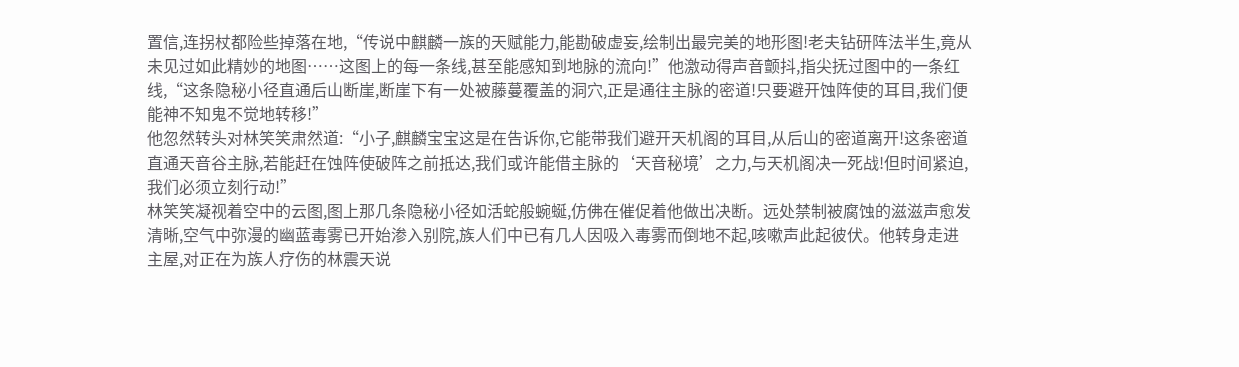置信,连拐杖都险些掉落在地,“传说中麒麟一族的天赋能力,能勘破虚妄,绘制出最完美的地形图!老夫钻研阵法半生,竟从未见过如此精妙的地图……这图上的每一条线,甚至能感知到地脉的流向!”他激动得声音颤抖,指尖抚过图中的一条红线,“这条隐秘小径直通后山断崖,断崖下有一处被藤蔓覆盖的洞穴,正是通往主脉的密道!只要避开蚀阵使的耳目,我们便能神不知鬼不觉地转移!”
他忽然转头对林笑笑肃然道:“小子,麒麟宝宝这是在告诉你,它能带我们避开天机阁的耳目,从后山的密道离开!这条密道直通天音谷主脉,若能赶在蚀阵使破阵之前抵达,我们或许能借主脉的‘天音秘境’之力,与天机阁决一死战!但时间紧迫,我们必须立刻行动!”
林笑笑凝视着空中的云图,图上那几条隐秘小径如活蛇般蜿蜒,仿佛在催促着他做出决断。远处禁制被腐蚀的滋滋声愈发清晰,空气中弥漫的幽蓝毒雾已开始渗入别院,族人们中已有几人因吸入毒雾而倒地不起,咳嗽声此起彼伏。他转身走进主屋,对正在为族人疗伤的林震天说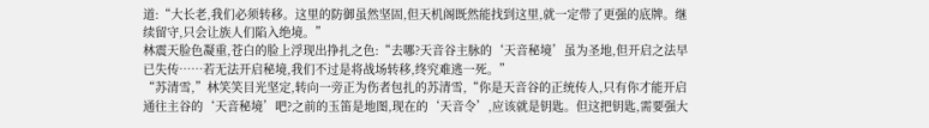道:“大长老,我们必须转移。这里的防御虽然坚固,但天机阁既然能找到这里,就一定带了更强的底牌。继续留守,只会让族人们陷入绝境。”
林震天脸色凝重,苍白的脸上浮现出挣扎之色:“去哪?天音谷主脉的‘天音秘境’虽为圣地,但开启之法早已失传……若无法开启秘境,我们不过是将战场转移,终究难逃一死。”
“苏清雪,”林笑笑目光坚定,转向一旁正为伤者包扎的苏清雪,“你是天音谷的正统传人,只有你才能开启通往主谷的‘天音秘境’吧?之前的玉笛是地图,现在的‘天音令’,应该就是钥匙。但这把钥匙,需要强大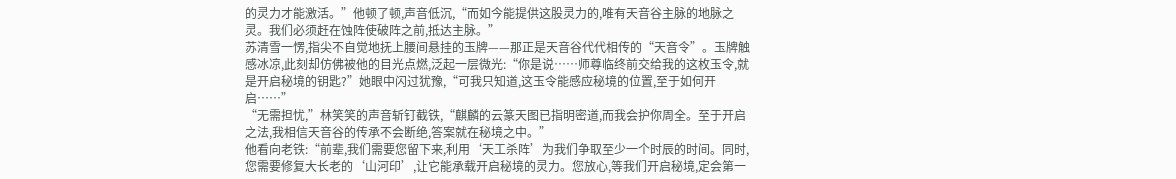的灵力才能激活。”他顿了顿,声音低沉,“而如今能提供这股灵力的,唯有天音谷主脉的地脉之灵。我们必须赶在蚀阵使破阵之前,抵达主脉。”
苏清雪一愣,指尖不自觉地抚上腰间悬挂的玉牌——那正是天音谷代代相传的“天音令”。玉牌触感冰凉,此刻却仿佛被他的目光点燃,泛起一层微光:“你是说……师尊临终前交给我的这枚玉令,就是开启秘境的钥匙?”她眼中闪过犹豫,“可我只知道,这玉令能感应秘境的位置,至于如何开启……”
“无需担忧,”林笑笑的声音斩钉截铁,“麒麟的云篆天图已指明密道,而我会护你周全。至于开启之法,我相信天音谷的传承不会断绝,答案就在秘境之中。”
他看向老铁:“前辈,我们需要您留下来,利用‘天工杀阵’为我们争取至少一个时辰的时间。同时,您需要修复大长老的‘山河印’,让它能承载开启秘境的灵力。您放心,等我们开启秘境,定会第一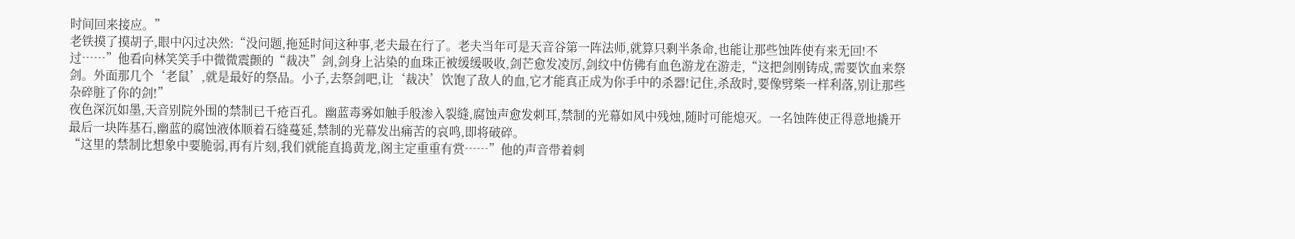时间回来接应。”
老铁摸了摸胡子,眼中闪过决然:“没问题,拖延时间这种事,老夫最在行了。老夫当年可是天音谷第一阵法师,就算只剩半条命,也能让那些蚀阵使有来无回!不过……”他看向林笑笑手中微微震颤的“裁决”剑,剑身上沾染的血珠正被缓缓吸收,剑芒愈发凌厉,剑纹中仿佛有血色游龙在游走,“这把剑刚铸成,需要饮血来祭剑。外面那几个‘老鼠’,就是最好的祭品。小子,去祭剑吧,让‘裁决’饮饱了敌人的血,它才能真正成为你手中的杀器!记住,杀敌时,要像劈柴一样利落,别让那些杂碎脏了你的剑!”
夜色深沉如墨,天音别院外围的禁制已千疮百孔。幽蓝毒雾如触手般渗入裂缝,腐蚀声愈发刺耳,禁制的光幕如风中残烛,随时可能熄灭。一名蚀阵使正得意地撬开最后一块阵基石,幽蓝的腐蚀液体顺着石缝蔓延,禁制的光幕发出痛苦的哀鸣,即将破碎。
“这里的禁制比想象中要脆弱,再有片刻,我们就能直捣黄龙,阁主定重重有赏……”他的声音带着刺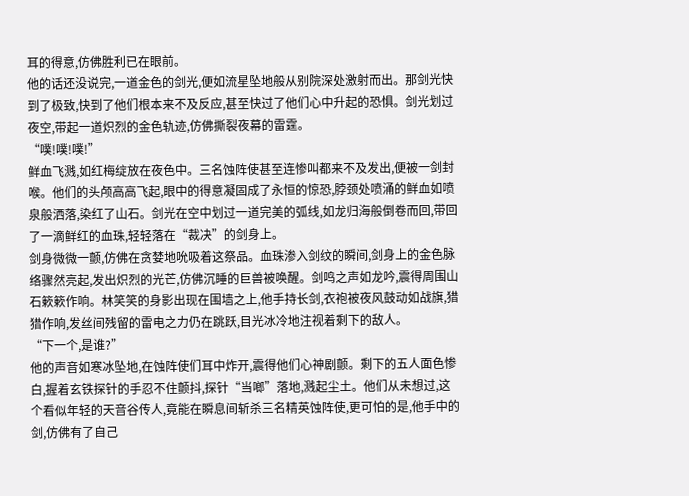耳的得意,仿佛胜利已在眼前。
他的话还没说完,一道金色的剑光,便如流星坠地般从别院深处激射而出。那剑光快到了极致,快到了他们根本来不及反应,甚至快过了他们心中升起的恐惧。剑光划过夜空,带起一道炽烈的金色轨迹,仿佛撕裂夜幕的雷霆。
“噗!噗!噗!”
鲜血飞溅,如红梅绽放在夜色中。三名蚀阵使甚至连惨叫都来不及发出,便被一剑封喉。他们的头颅高高飞起,眼中的得意凝固成了永恒的惊恐,脖颈处喷涌的鲜血如喷泉般洒落,染红了山石。剑光在空中划过一道完美的弧线,如龙归海般倒卷而回,带回了一滴鲜红的血珠,轻轻落在“裁决”的剑身上。
剑身微微一颤,仿佛在贪婪地吮吸着这祭品。血珠渗入剑纹的瞬间,剑身上的金色脉络骤然亮起,发出炽烈的光芒,仿佛沉睡的巨兽被唤醒。剑鸣之声如龙吟,震得周围山石簌簌作响。林笑笑的身影出现在围墙之上,他手持长剑,衣袍被夜风鼓动如战旗,猎猎作响,发丝间残留的雷电之力仍在跳跃,目光冰冷地注视着剩下的敌人。
“下一个,是谁?”
他的声音如寒冰坠地,在蚀阵使们耳中炸开,震得他们心神剧颤。剩下的五人面色惨白,握着玄铁探针的手忍不住颤抖,探针“当啷”落地,溅起尘土。他们从未想过,这个看似年轻的天音谷传人,竟能在瞬息间斩杀三名精英蚀阵使,更可怕的是,他手中的剑,仿佛有了自己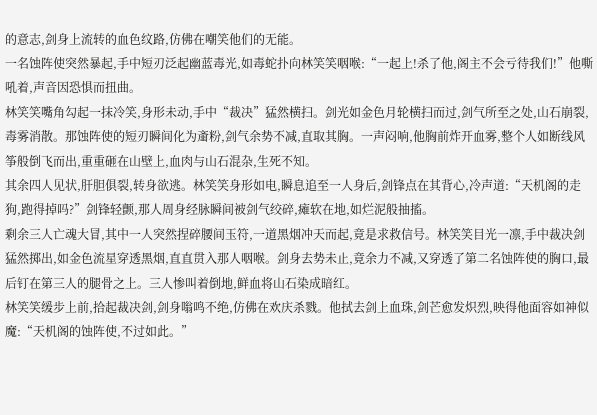的意志,剑身上流转的血色纹路,仿佛在嘲笑他们的无能。
一名蚀阵使突然暴起,手中短刃泛起幽蓝毒光,如毒蛇扑向林笑笑咽喉:“一起上!杀了他,阁主不会亏待我们!”他嘶吼着,声音因恐惧而扭曲。
林笑笑嘴角勾起一抹冷笑,身形未动,手中“裁决”猛然横扫。剑光如金色月轮横扫而过,剑气所至之处,山石崩裂,毒雾消散。那蚀阵使的短刃瞬间化为齑粉,剑气余势不减,直取其胸。一声闷响,他胸前炸开血雾,整个人如断线风筝般倒飞而出,重重砸在山壁上,血肉与山石混杂,生死不知。
其余四人见状,肝胆俱裂,转身欲逃。林笑笑身形如电,瞬息追至一人身后,剑锋点在其背心,冷声道:“天机阁的走狗,跑得掉吗?”剑锋轻颤,那人周身经脉瞬间被剑气绞碎,瘫软在地,如烂泥般抽搐。
剩余三人亡魂大冒,其中一人突然捏碎腰间玉符,一道黑烟冲天而起,竟是求救信号。林笑笑目光一凛,手中裁决剑猛然掷出,如金色流星穿透黑烟,直直贯入那人咽喉。剑身去势未止,竟余力不减,又穿透了第二名蚀阵使的胸口,最后钉在第三人的腿骨之上。三人惨叫着倒地,鲜血将山石染成暗红。
林笑笑缓步上前,拾起裁决剑,剑身嗡鸣不绝,仿佛在欢庆杀戮。他拭去剑上血珠,剑芒愈发炽烈,映得他面容如神似魔:“天机阁的蚀阵使,不过如此。”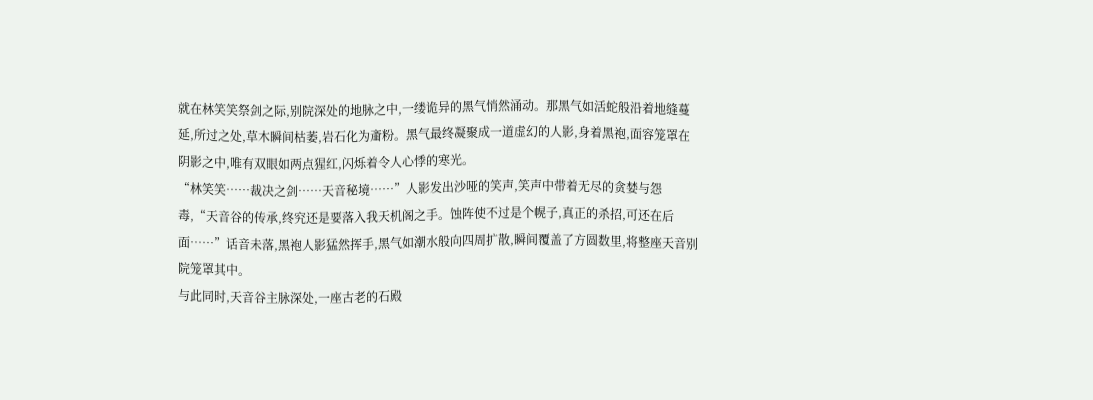就在林笑笑祭剑之际,别院深处的地脉之中,一缕诡异的黑气悄然涌动。那黑气如活蛇般沿着地缝蔓延,所过之处,草木瞬间枯萎,岩石化为齑粉。黑气最终凝聚成一道虚幻的人影,身着黑袍,面容笼罩在阴影之中,唯有双眼如两点猩红,闪烁着令人心悸的寒光。
“林笑笑……裁决之剑……天音秘境……”人影发出沙哑的笑声,笑声中带着无尽的贪婪与怨毒,“天音谷的传承,终究还是要落入我天机阁之手。蚀阵使不过是个幌子,真正的杀招,可还在后面……”话音未落,黑袍人影猛然挥手,黑气如潮水般向四周扩散,瞬间覆盖了方圆数里,将整座天音别院笼罩其中。
与此同时,天音谷主脉深处,一座古老的石殿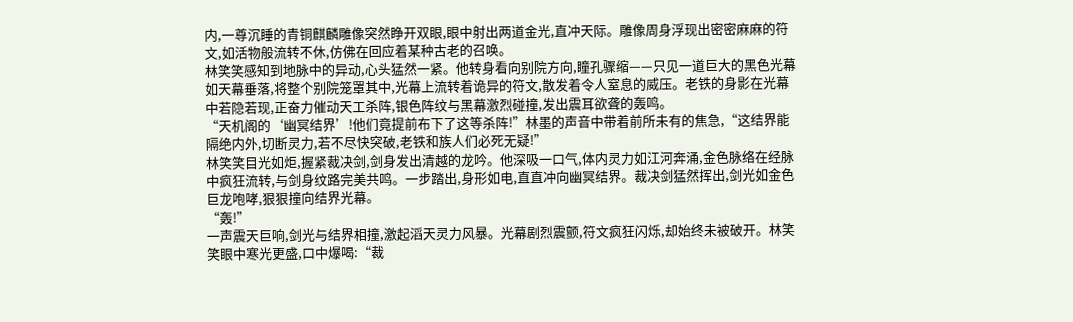内,一尊沉睡的青铜麒麟雕像突然睁开双眼,眼中射出两道金光,直冲天际。雕像周身浮现出密密麻麻的符文,如活物般流转不休,仿佛在回应着某种古老的召唤。
林笑笑感知到地脉中的异动,心头猛然一紧。他转身看向别院方向,瞳孔骤缩——只见一道巨大的黑色光幕如天幕垂落,将整个别院笼罩其中,光幕上流转着诡异的符文,散发着令人窒息的威压。老铁的身影在光幕中若隐若现,正奋力催动天工杀阵,银色阵纹与黑幕激烈碰撞,发出震耳欲聋的轰鸣。
“天机阁的‘幽冥结界’!他们竟提前布下了这等杀阵!”林墨的声音中带着前所未有的焦急,“这结界能隔绝内外,切断灵力,若不尽快突破,老铁和族人们必死无疑!”
林笑笑目光如炬,握紧裁决剑,剑身发出清越的龙吟。他深吸一口气,体内灵力如江河奔涌,金色脉络在经脉中疯狂流转,与剑身纹路完美共鸣。一步踏出,身形如电,直直冲向幽冥结界。裁决剑猛然挥出,剑光如金色巨龙咆哮,狠狠撞向结界光幕。
“轰!”
一声震天巨响,剑光与结界相撞,激起滔天灵力风暴。光幕剧烈震颤,符文疯狂闪烁,却始终未被破开。林笑笑眼中寒光更盛,口中爆喝:“裁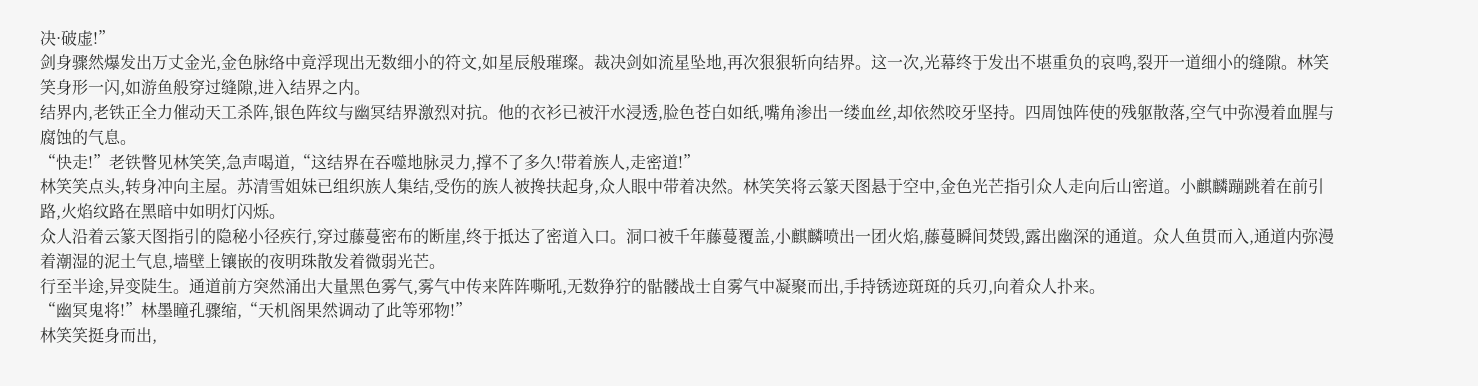决·破虚!”
剑身骤然爆发出万丈金光,金色脉络中竟浮现出无数细小的符文,如星辰般璀璨。裁决剑如流星坠地,再次狠狠斩向结界。这一次,光幕终于发出不堪重负的哀鸣,裂开一道细小的缝隙。林笑笑身形一闪,如游鱼般穿过缝隙,进入结界之内。
结界内,老铁正全力催动天工杀阵,银色阵纹与幽冥结界激烈对抗。他的衣衫已被汗水浸透,脸色苍白如纸,嘴角渗出一缕血丝,却依然咬牙坚持。四周蚀阵使的残躯散落,空气中弥漫着血腥与腐蚀的气息。
“快走!”老铁瞥见林笑笑,急声喝道,“这结界在吞噬地脉灵力,撑不了多久!带着族人,走密道!”
林笑笑点头,转身冲向主屋。苏清雪姐妹已组织族人集结,受伤的族人被搀扶起身,众人眼中带着决然。林笑笑将云篆天图悬于空中,金色光芒指引众人走向后山密道。小麒麟蹦跳着在前引路,火焰纹路在黑暗中如明灯闪烁。
众人沿着云篆天图指引的隐秘小径疾行,穿过藤蔓密布的断崖,终于抵达了密道入口。洞口被千年藤蔓覆盖,小麒麟喷出一团火焰,藤蔓瞬间焚毁,露出幽深的通道。众人鱼贯而入,通道内弥漫着潮湿的泥土气息,墙壁上镶嵌的夜明珠散发着微弱光芒。
行至半途,异变陡生。通道前方突然涌出大量黑色雾气,雾气中传来阵阵嘶吼,无数狰狞的骷髅战士自雾气中凝聚而出,手持锈迹斑斑的兵刃,向着众人扑来。
“幽冥鬼将!”林墨瞳孔骤缩,“天机阁果然调动了此等邪物!”
林笑笑挺身而出,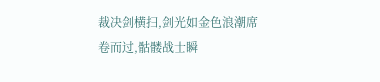裁决剑横扫,剑光如金色浪潮席卷而过,骷髅战士瞬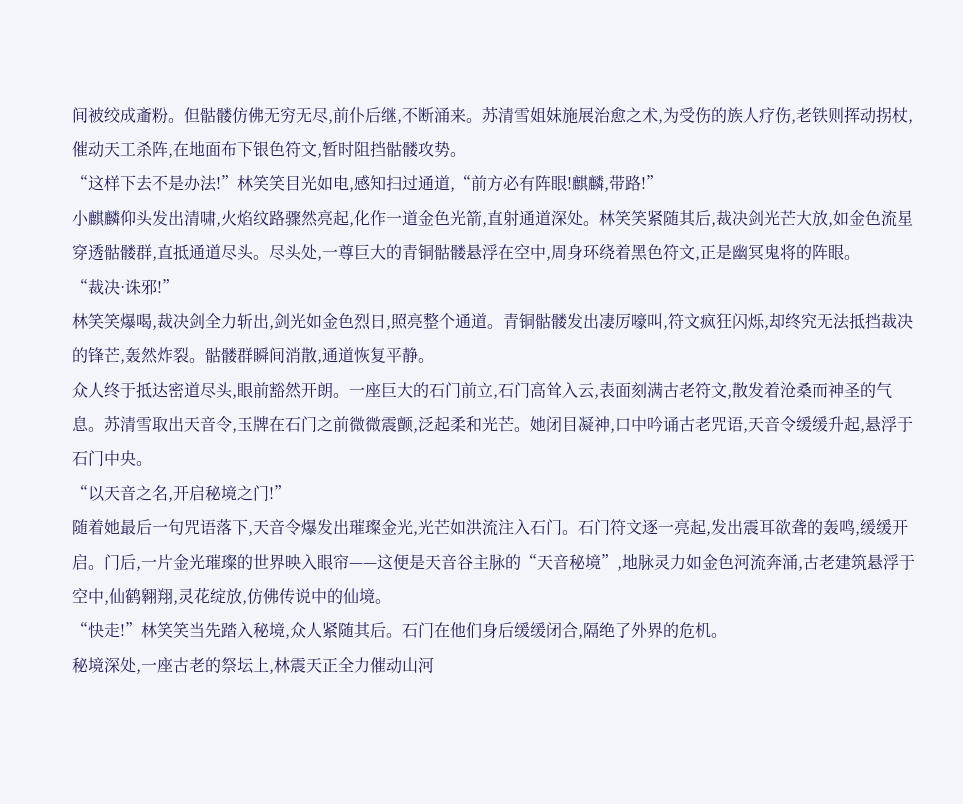间被绞成齑粉。但骷髅仿佛无穷无尽,前仆后继,不断涌来。苏清雪姐妹施展治愈之术,为受伤的族人疗伤,老铁则挥动拐杖,催动天工杀阵,在地面布下银色符文,暂时阻挡骷髅攻势。
“这样下去不是办法!”林笑笑目光如电,感知扫过通道,“前方必有阵眼!麒麟,带路!”
小麒麟仰头发出清啸,火焰纹路骤然亮起,化作一道金色光箭,直射通道深处。林笑笑紧随其后,裁决剑光芒大放,如金色流星穿透骷髅群,直抵通道尽头。尽头处,一尊巨大的青铜骷髅悬浮在空中,周身环绕着黑色符文,正是幽冥鬼将的阵眼。
“裁决·诛邪!”
林笑笑爆喝,裁决剑全力斩出,剑光如金色烈日,照亮整个通道。青铜骷髅发出凄厉嚎叫,符文疯狂闪烁,却终究无法抵挡裁决的锋芒,轰然炸裂。骷髅群瞬间消散,通道恢复平静。
众人终于抵达密道尽头,眼前豁然开朗。一座巨大的石门前立,石门高耸入云,表面刻满古老符文,散发着沧桑而神圣的气息。苏清雪取出天音令,玉牌在石门之前微微震颤,泛起柔和光芒。她闭目凝神,口中吟诵古老咒语,天音令缓缓升起,悬浮于石门中央。
“以天音之名,开启秘境之门!”
随着她最后一句咒语落下,天音令爆发出璀璨金光,光芒如洪流注入石门。石门符文逐一亮起,发出震耳欲聋的轰鸣,缓缓开启。门后,一片金光璀璨的世界映入眼帘——这便是天音谷主脉的“天音秘境”,地脉灵力如金色河流奔涌,古老建筑悬浮于空中,仙鹤翱翔,灵花绽放,仿佛传说中的仙境。
“快走!”林笑笑当先踏入秘境,众人紧随其后。石门在他们身后缓缓闭合,隔绝了外界的危机。
秘境深处,一座古老的祭坛上,林震天正全力催动山河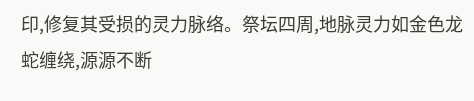印,修复其受损的灵力脉络。祭坛四周,地脉灵力如金色龙蛇缠绕,源源不断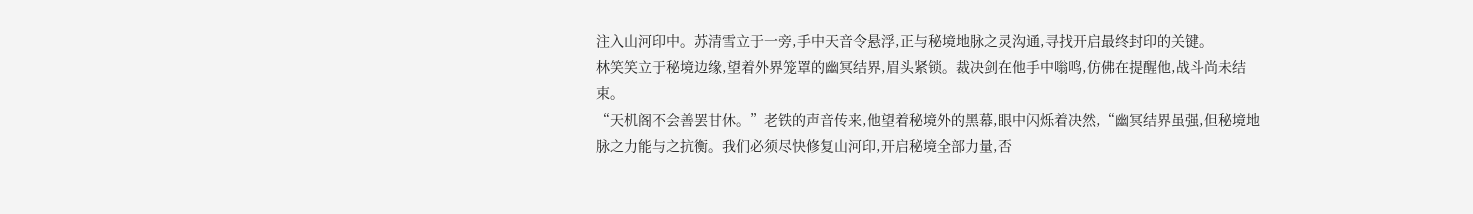注入山河印中。苏清雪立于一旁,手中天音令悬浮,正与秘境地脉之灵沟通,寻找开启最终封印的关键。
林笑笑立于秘境边缘,望着外界笼罩的幽冥结界,眉头紧锁。裁决剑在他手中嗡鸣,仿佛在提醒他,战斗尚未结束。
“天机阁不会善罢甘休。”老铁的声音传来,他望着秘境外的黑幕,眼中闪烁着决然,“幽冥结界虽强,但秘境地脉之力能与之抗衡。我们必须尽快修复山河印,开启秘境全部力量,否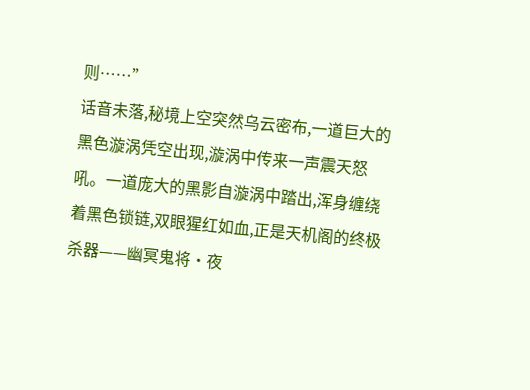则……”
话音未落,秘境上空突然乌云密布,一道巨大的黑色漩涡凭空出现,漩涡中传来一声震天怒吼。一道庞大的黑影自漩涡中踏出,浑身缠绕着黑色锁链,双眼猩红如血,正是天机阁的终极杀器——幽冥鬼将·夜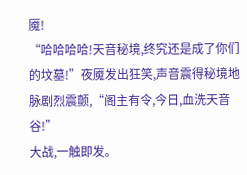魇!
“哈哈哈哈!天音秘境,终究还是成了你们的坟墓!”夜魇发出狂笑,声音震得秘境地脉剧烈震颤,“阁主有令,今日,血洗天音谷!”
大战,一触即发。